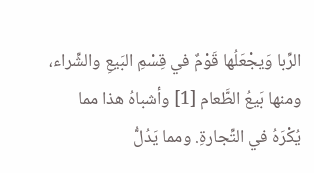الرِّبا وَيجْعَلُها قَوْمٌ في قِسْمِ البَيعِ والشِّراء، ومنها بَيعُ الطَّعام [1] وأشباهُ هذا مما يُكْرَهُ في التِّجارةِ. ومما يَدُلُّ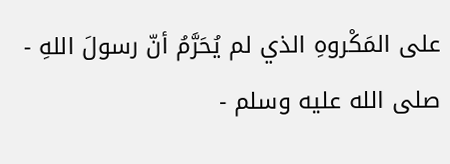على المَكْروهِ الذي لم يُحَرَّمُ أنّ رسولَ اللهِ - صلى الله عليه وسلم -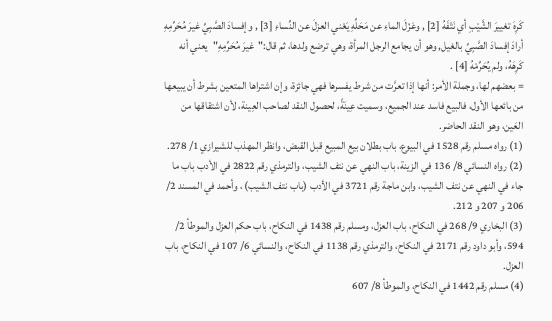كَرِهَ تغييرَ الشَّيْبِ أي نَتْفَهُ [2] , وعَزْلَ الماءِ عن مَحَلِّهِ يَعْني العزلَ عن النِّساءِ [3] , وإفسادَ الصَّبِيِّ غيرَ مُحَرِّمِهِ أرادَ إفسادَ الصَّبِيِّ بالغيل, وهو أن يجامع الرجل المرأة، وهي ترضع ولدها، ثم قال:"غيرَ مُحَرِّمِهِ"يعني أنه كَرِهَهُ، ولم يُحَرِّمْهُ [4] .
= بعضهم لها، وجملة الأمر: أنها إذا تعرَّت من شرط يفسرها فهي جائزة، وإن اشتراها المتعين بشرط أن يبيعها من بائعها الأول، فالبيع فاسد عند الجميع، وسميت عِينَةً، لحصول النقد لصاحب العِينة، لأن اشتقاقها من العَين، وهو النقد الحاضر.
(1) رواه مسلم رقم 1528 في البيوع، باب بطلان بيع المبيع قبل القبض، وانظر المهذب للشيرازي 1/ 278.
(2) رواه النسائي 8/ 136 في الزينة، باب النهي عن نتف الشيب، والترمذي رقم 2822 في الأدب باب ما جاء في النهي عن نتف الشيب، وابن ماجة رقم 3721 في الأدب (باب نتف الشيب) ، وأحمد في المسند 2/ 206 و 207 و 212.
(3) البخاري 9/ 268 في النكاح، باب العزل، ومسلم رقم 1438 في النكاح، باب حكم العزل والموطأ 2/ 594، وأبو داود رقم 2171 في النكاح، والترمذي رقم 1138 في النكاح، والنسائي 6/ 107 في النكاح، باب العزل.
(4) مسلم رقم 1442 في النكاح، والموطأ 8/ 607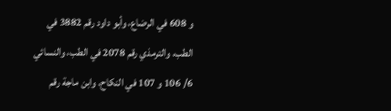و 608 في الرضاع، وأبو داود رقم 3882 في الطب، والترمذي رقم 2078 في الطب، والنسائي 6/ 106 و 107 في النكاح، وابن ماجة رقم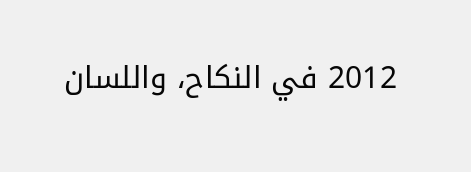2012 في النكاح، واللسان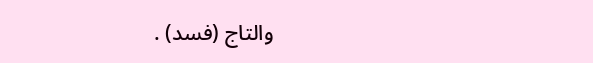والتاج (فسد) .